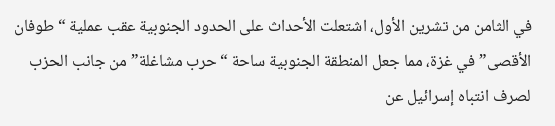في الثامن من تشرين الأول، اشتعلت الأحداث على الحدود الجنوبية عقب عملية “طوفان الأقصى” في غزة، مما جعل المنطقة الجنوبية ساحة “حرب مشاغلة” من جانب الحزب لصرف انتباه إسرائيل عن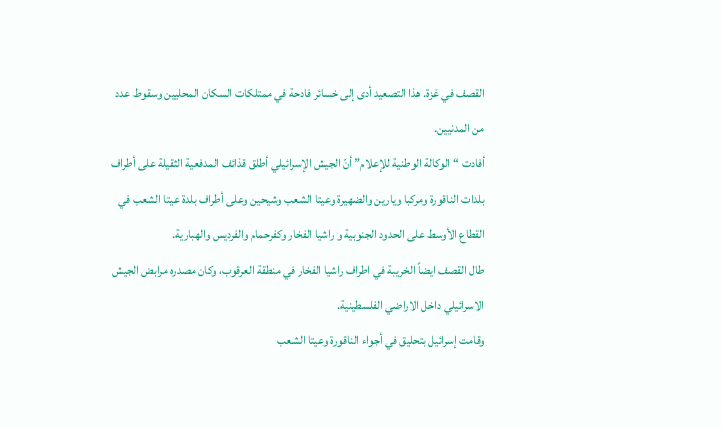القصف في غزة. هذا التصعيد أدى إلى خسائر فادحة في ممتلكات السكان المحليين وسقوط عدد من المدنيين.
أفادت “الوكالة الوطنية للإعلام” أنّ الجيش الإسرائيلي أطلق قذائف المدفعية الثقيلة على أطراف بلدات الناقورة ومركبا ويارين والضهيرة وعيتا الشعب وشيحين وعلى أطراف بلدة عيتا الشعب في القطاع الأوسط على الحدود الجنوبية و راشيا الفخار وكفرحمام والفرديس والهبارية.
طال القصف ايضاً الخريبة في اطراف راشيا الفخار في منطقة العرقوب، وكان مصدره مرابض الجيش الاسرائيلي داخل الاراضي الفلسطينية.
وقامت إسرائيل بتحليق في أجواء الناقورة وعيتا الشعب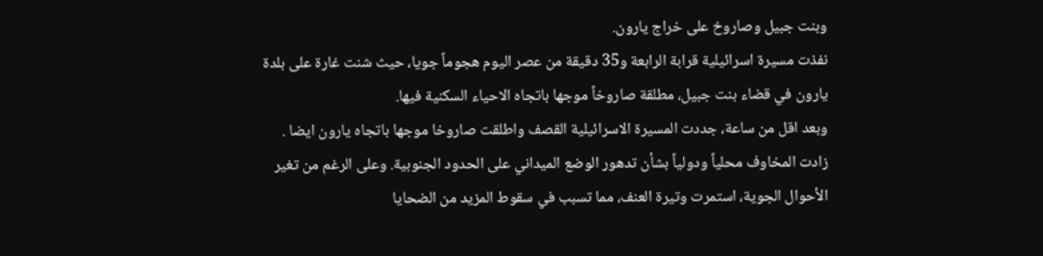وبنت جبيل وصاروخ على خراج يارون.
نفذت مسيرة اسرائيلية قرابة الرابعة و35 دقيقة من عصر اليوم هجوماً جويا، حيث شنت غارة على بلدة يارون في قضاء بنت جبيل، مطلقة صاروخاً موجها باتجاه الاحياء السكنية فيها.
وبعد اقل من ساعة، جددت المسيرة الاسرائيلية القصف واطلقت صاروخا موجها باتجاه يارون ايضا .
زادت المخاوف محلياً ودولياً بشأن تدهور الوضع الميداني على الحدود الجنوبية. وعلى الرغم من تغير الأحوال الجوية، استمرت وتيرة العنف، مما تسبب في سقوط المزيد من الضحايا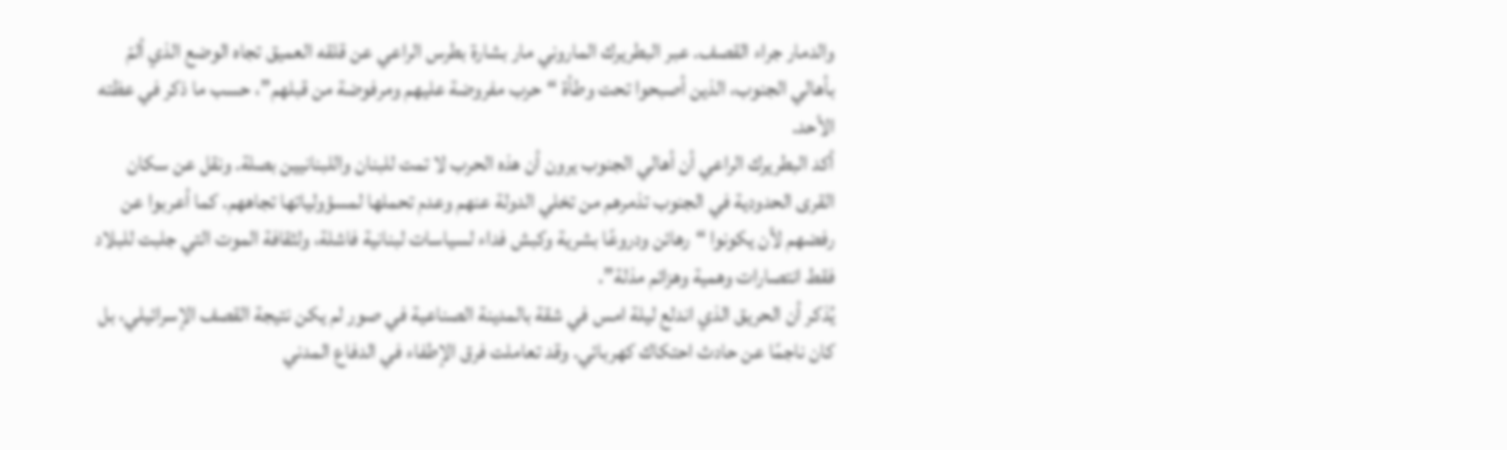والدمار جراء القصف. عبر البطريرك الماروني مار بشارة بطرس الراعي عن قلقه العميق تجاه الوضع الذي ألمّ بأهالي الجنوب، الذين أصبحوا تحت وطأة “حرب مفروضة عليهم ومرفوضة من قبلهم”، حسب ما ذكر في عظته الأحد.
أكد البطريرك الراعي أن أهالي الجنوب يرون أن هذه الحرب لا تمت للبنان واللبنانيين بصلة. ونقل عن سكان القرى الحدودية في الجنوب تذمرهم من تخلي الدولة عنهم وعدم تحملها لمسؤولياتها تجاههم. كما أعربوا عن رفضهم لأن يكونوا “رهائن ودروعًا بشرية وكبش فداء لسياسات لبنانية فاشلة، ولثقافة الموت التي جلبت للبلاد فقط انتصارات وهمية وهزائم مذلة”.
يُذكر أن الحريق الذي اندلع ليلة امس في شقة بالمدينة الصناعية في صور لم يكن نتيجة القصف الإسرائيلي، بل كان ناجمًا عن حادث احتكاك كهربائي. وقد تعاملت فرق الإطفاء في الدفاع المدني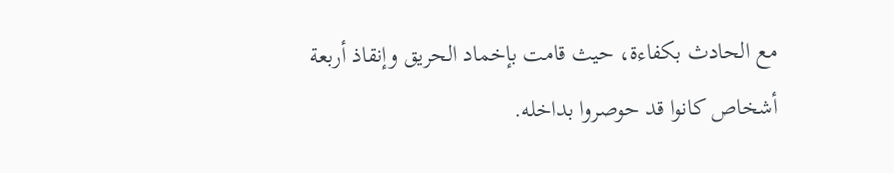مع الحادث بكفاءة، حيث قامت بإخماد الحريق وإنقاذ أربعة أشخاص كانوا قد حوصروا بداخله.